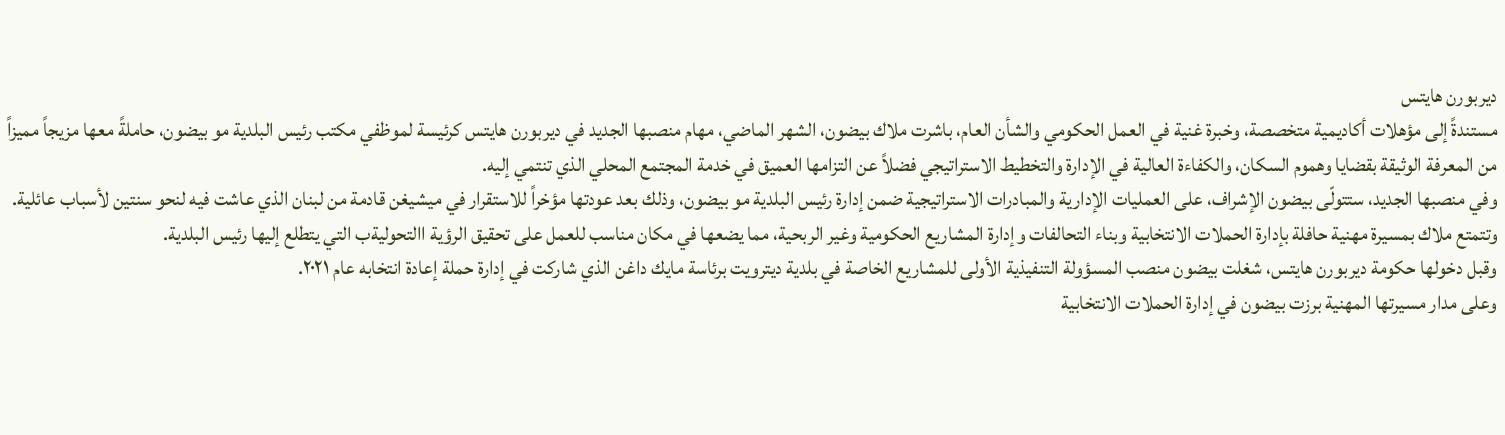ديربورن هايتس
مستندةً إلى مؤهلات أكاديمية متخصصة، وخبرة غنية في العمل الحكومي والشأن العام، باشرت ملاك بيضون، الشهر الماضي، مهام منصبها الجديد في ديربورن هايتس كرئيسة لموظفي مكتب رئيس البلدية مو بيضون، حاملةً معها مزيجاً مميزاً من المعرفة الوثيقة بقضايا وهموم السكان، والكفاءة العالية في الإدارة والتخطيط الاستراتيجي فضلاً عن التزامها العميق في خدمة المجتمع المحلي الذي تنتمي إليه.
وفي منصبها الجديد، ستتولّى بيضون الإشراف، على العمليات الإدارية والمبادرات الاستراتيجية ضمن إدارة رئيس البلدية مو بيضون، وذلك بعد عودتها مؤخراً للاستقرار في ميشيغن قادمة من لبنان الذي عاشت فيه لنحو سنتين لأسباب عائلية.
وتتمتع ملاك بمسيرة مهنية حافلة بإدارة الحملات الانتخابية وبناء التحالفات وإدارة المشاريع الحكومية وغير الربحية، مما يضعها في مكان مناسب للعمل على تحقيق الرؤية االتحوليةب التي يتطلع إليها رئيس البلدية.
وقبل دخولها حكومة ديربورن هايتس، شغلت بيضون منصب المسؤولة التنفيذية الأولى للمشاريع الخاصة في بلدية ديترويت برئاسة مايك داغن الذي شاركت في إدارة حملة إعادة انتخابه عام ٢٠٢١.
وعلى مدار مسيرتها المهنية برزت بيضون في إدارة الحملات الانتخابية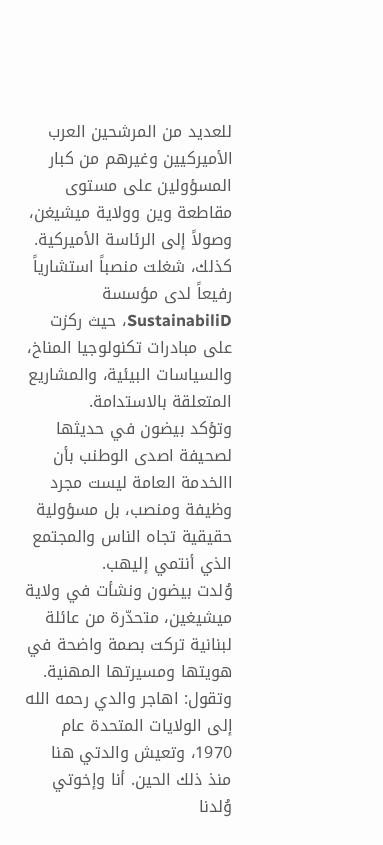للعديد من المرشحين العرب الأميركيين وغيرهم من كبار المسؤولين على مستوى مقاطعة وين وولاية ميشيغن، وصولاً إلى الرئاسة الأميركية.
كذلك، شغلت منصباً استشارياً رفيعاً لدى مؤسسة SustainabiliD، حيث ركزت على مبادرات تكنولوجيا المناخ، والسياسات البيئية، والمشاريع المتعلقة بالاستدامة.
وتؤكد بيضون في حديثها لصحيفة اصدى الوطنب بأن االخدمة العامة ليست مجرد وظيفة ومنصب، بل مسؤولية حقيقية تجاه الناس والمجتمع الذي أنتمي إليهب.
وُلدت بيضون ونشأت في ولاية ميشيغين، متحدّرة من عائلة لبنانية تركت بصمة واضحة في هويتها ومسيرتها المهنية. وتقول: اهاجر والدي رحمه الله إلى الولايات المتحدة عام 1970، وتعيش والدتي هنا منذ ذلك الحين. أنا وإخوتي وُلدنا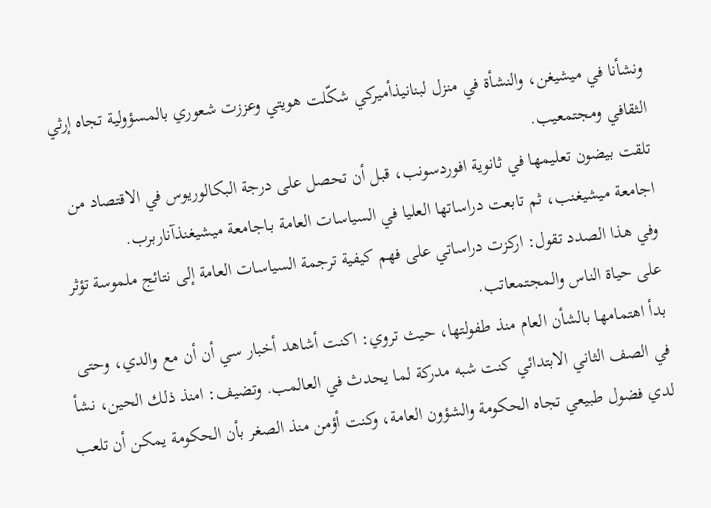ونشأنا في ميشيغن، والنشأة في منزل لبنانيذأميركي شكّلت هويتي وعززت شعوري بالمسؤولية تجاه إرثي الثقافي ومجتمعيب.
تلقت بيضون تعليمها في ثانوية افوردسونب، قبل أن تحصل على درجة البكالوريوس في الاقتصاد من اجامعة ميشيغنب، ثم تابعت دراساتها العليا في السياسات العامة بـاجامعة ميشيغنذآناربرب.
وفي هذا الصدد تقول: اركزت دراساتي على فهم كيفية ترجمة السياسات العامة إلى نتائج ملموسة تؤثر على حياة الناس والمجتمعاتب.
بدأ اهتمامها بالشأن العام منذ طفولتها، حيث تروي: اكنت أشاهد أخبار سي أن أن مع والدي، وحتى في الصف الثاني الابتدائي كنت شبه مدركة لما يحدث في العالمب. وتضيف: امنذ ذلك الحين، نشأ لدي فضول طبيعي تجاه الحكومة والشؤون العامة، وكنت أؤمن منذ الصغر بأن الحكومة يمكن أن تلعب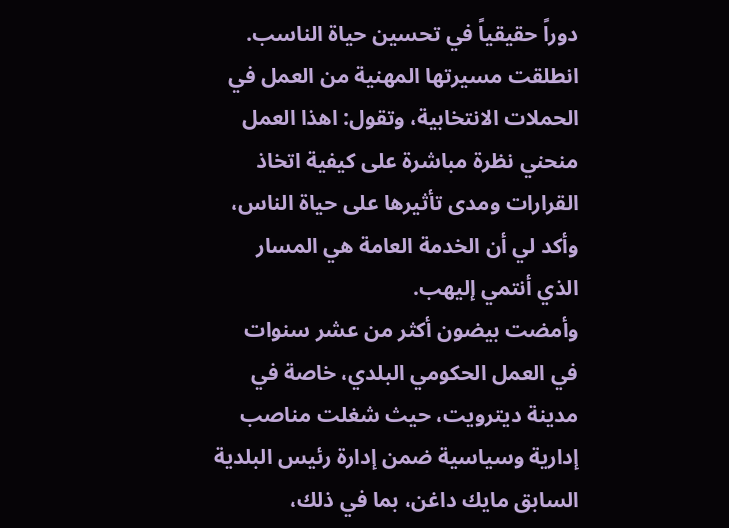دوراً حقيقياً في تحسين حياة الناسب.
انطلقت مسيرتها المهنية من العمل في الحملات الانتخابية، وتقول: اهذا العمل منحني نظرة مباشرة على كيفية اتخاذ القرارات ومدى تأثيرها على حياة الناس، وأكد لي أن الخدمة العامة هي المسار الذي أنتمي إليهب.
وأمضت بيضون أكثر من عشر سنوات في العمل الحكومي البلدي، خاصة في مدينة ديترويت، حيث شغلت مناصب إدارية وسياسية ضمن إدارة رئيس البلدية السابق مايك داغن، بما في ذلك،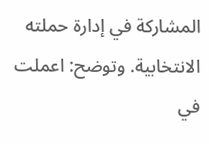المشاركة في إدارة حملته الانتخابية. وتوضح: اعملت في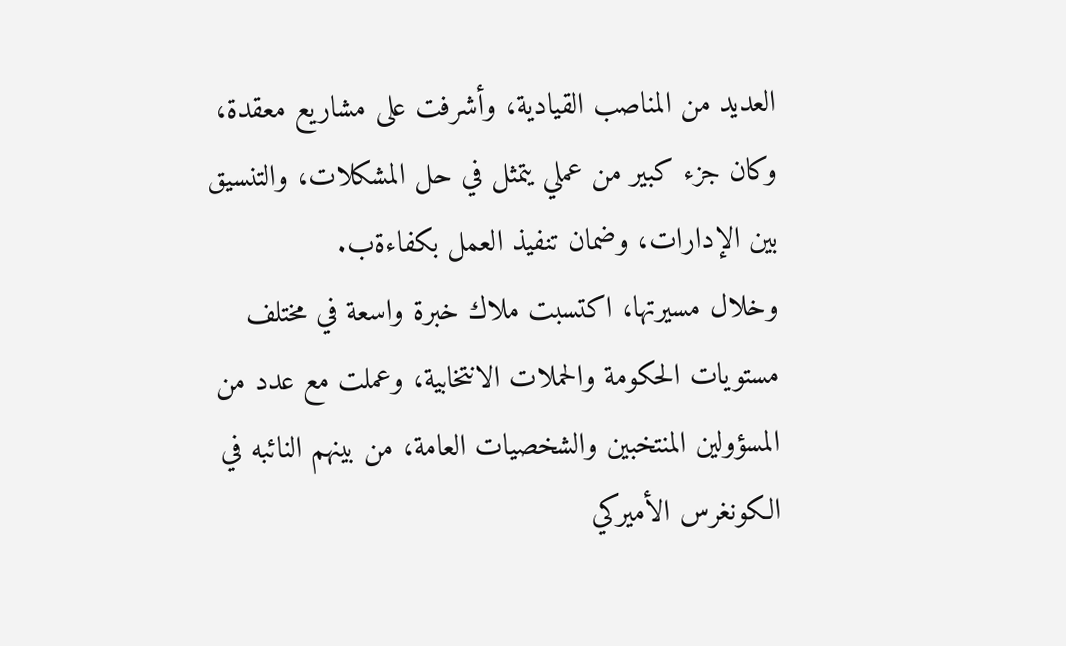العديد من المناصب القيادية، وأشرفت على مشاريع معقدة، وكان جزء كبير من عملي يتمثل في حل المشكلات، والتنسيق بين الإدارات، وضمان تنفيذ العمل بكفاءةب.
وخلال مسيرتها، اكتسبت ملاك خبرة واسعة في مختلف مستويات الحكومة والحملات الانتخابية، وعملت مع عدد من المسؤولين المنتخبين والشخصيات العامة، من بينهم النائبه في الكونغرس الأميركي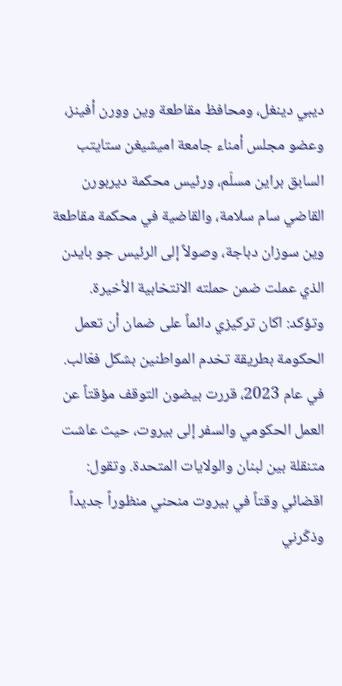ديبي دينغل، ومحافظ مقاطعة وين وورن أفينز، وعضو مجلس أمناء جامعة اميشيغن ستايتب السابق براين مسلّم، ورئيس محكمة ديربورن القاضي سام سلامة، والقاضية في محكمة مقاطعة وين سوزان دباجة، وصولاً إلى الرئيس جو بايدن الذي عملت ضمن حملته الانتخابية الأخيرة.
وتؤكد: اكان تركيزي دائماً على ضمان أن تعمل الحكومة بطريقة تخدم المواطنين بشكل فعّالب.
في عام 2023، قررت بيضون التوقف مؤقتاً عن العمل الحكومي والسفر إلى بيروت، حيث عاشت متنقلة بين لبنان والولايات المتحدة. وتقول: اقضائي وقتاً في بيروت منحني منظوراً جديداً وذكّرني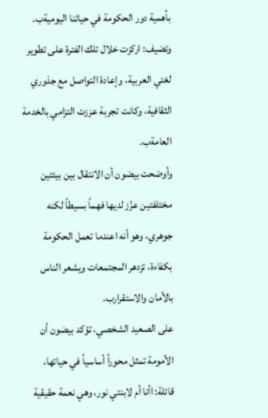بأهمية دور الحكومة في حياتنا اليوميةب. وتضيف: اركزت خلال تلك الفترة على تطوير لغتي العربية، وإعادة التواصل مع جذوري الثقافية، وكانت تجربة عززت التزامي بالخدمة العامةب.
وأوضحت بيضون أن الانتقال بين بيئتين مختلفتين عزّز لديها فهماً بسيطاً لكنه جوهري، وهو أنه اعندما تعمل الحكومة بكفاءة، تزدهر المجتمعات ويشعر الناس بالأمان والاستقرارب.
على الصعيد الشخصي، تؤكد بيضون أن الأمومة تمثل محوراً أساسياً في حياتها، قائلة: اأنا أم لابنتي نور، وهي نعمة حقيقية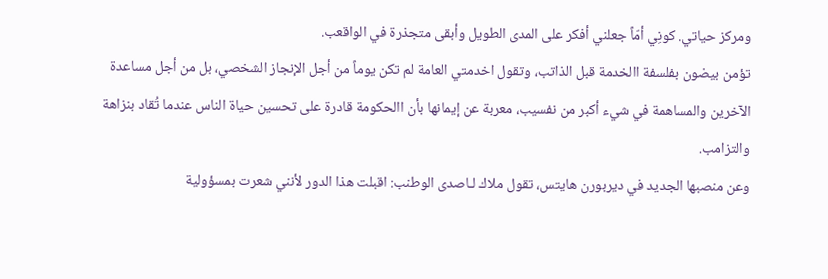ومركز حياتي. كونِي أمّاً جعلني أفكر على المدى الطويل وأبقى متجذرة في الواقعب.
تؤمن بيضون بفلسفة االخدمة قبل الذاتب، وتقول اخدمتي العامة لم تكن يوماً من أجل الإنجاز الشخصي، بل من أجل مساعدة الآخرين والمساهمة في شيء أكبر من نفسيب، معربة عن إيمانها بأن االحكومة قادرة على تحسين حياة الناس عندما تُقاد بنزاهة والتزامب.
وعن منصبها الجديد في ديربورن هايتس، تقول ملاك لـاصدى الوطنب: اقبلت هذا الدور لأنني شعرت بمسؤولية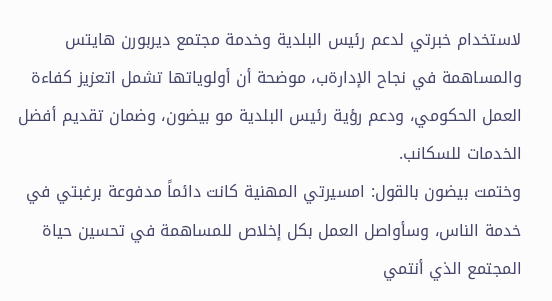لاستخدام خبرتي لدعم رئيس البلدية وخدمة مجتمع ديربورن هايتس والمساهمة في نجاح الإدارةب، موضحة أن أولوياتها تشمل اتعزيز كفاءة العمل الحكومي، ودعم رؤية رئيس البلدية مو بيضون، وضمان تقديم أفضل الخدمات للسكانب.
وختمت بيضون بالقول: امسيرتي المهنية كانت دائماً مدفوعة برغبتي في خدمة الناس، وسأواصل العمل بكل إخلاص للمساهمة في تحسين حياة المجتمع الذي أنتمي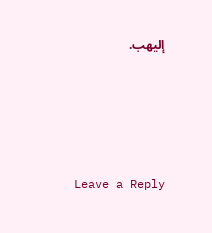إليهب.





Leave a Reply